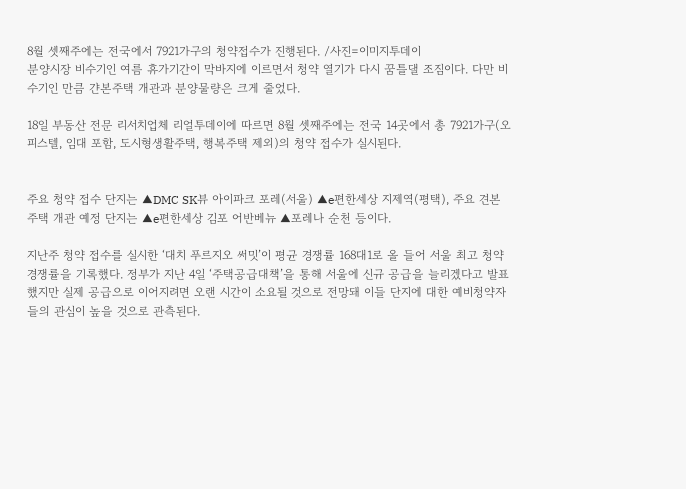8월 셋째주에는 전국에서 7921가구의 청약접수가 진행된다. /사진=이미지투데이
분양시장 비수기인 여름 휴가기간이 막바지에 이르면서 청약 열기가 다시 꿈틀댈 조짐이다. 다만 비수기인 만큼 갼본주택 개관과 분양물량은 크게 줄었다.

18일 부동산 전문 리서치업체 리얼투데이에 따르면 8월 셋째주에는 전국 14곳에서 총 7921가구(오피스텔, 임대 포함, 도시형생활주택, 행복주택 제외)의 청약 접수가 실시된다.


주요 청약 접수 단지는 ▲DMC SK뷰 아이파크 포레(서울) ▲e편한세상 지제역(평택), 주요 견본주택 개관 예정 단지는 ▲e편한세상 김포 어반베뉴 ▲포레나 순천 등이다.

지난주 청약 접수를 실시한 ‘대치 푸르지오 써밋’이 평균 경쟁률 168대1로 올 들어 서울 최고 청약 경쟁률을 기록했다. 정부가 지난 4일 ‘주택공급대책’을 통해 서울에 신규 공급을 늘리겠다고 발표했지만 실제 공급으로 이어지려면 오랜 시간이 소요될 것으로 전망돼 이들 단지에 대한 예비청약자들의 관심이 높을 것으로 관측된다.